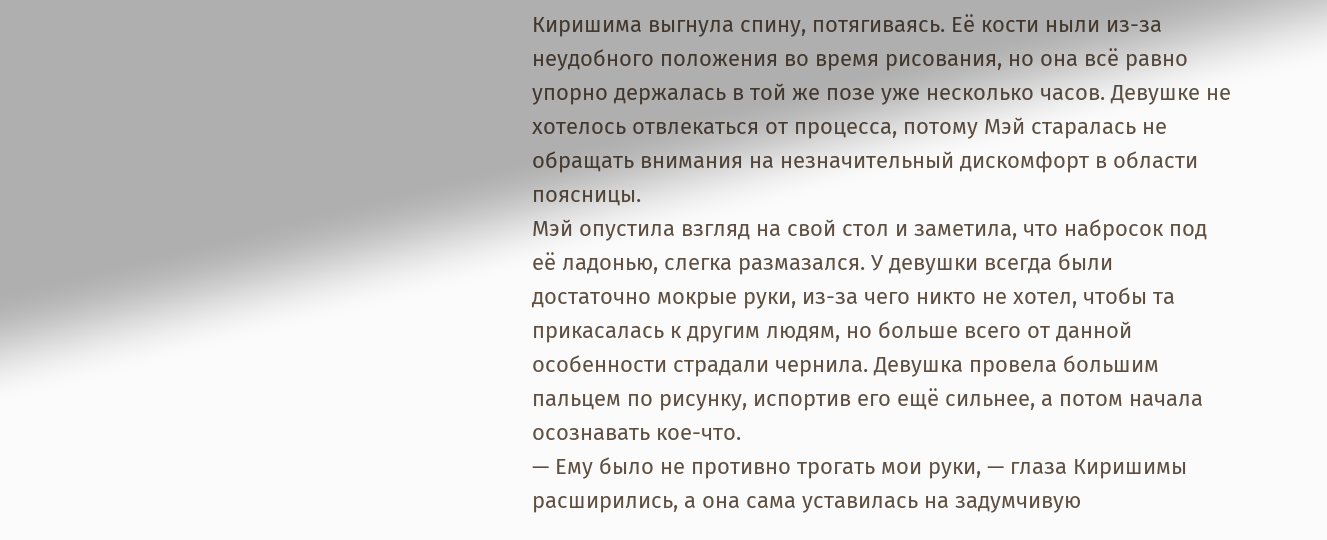Киришима выгнула спину, потягиваясь. Её кости ныли из-за неудобного положения во время рисования, но она всё равно упорно держалась в той же позе уже несколько часов. Девушке не хотелось отвлекаться от процесса, потому Мэй старалась не обращать внимания на незначительный дискомфорт в области поясницы.
Мэй опустила взгляд на свой стол и заметила, что набросок под её ладонью, слегка размазался. У девушки всегда были достаточно мокрые руки, из-за чего никто не хотел, чтобы та прикасалась к другим людям, но больше всего от данной особенности страдали чернила. Девушка провела большим пальцем по рисунку, испортив его ещё сильнее, а потом начала осознавать кое-что.
— Ему было не противно трогать мои руки, — глаза Киришимы расширились, а она сама уставилась на задумчивую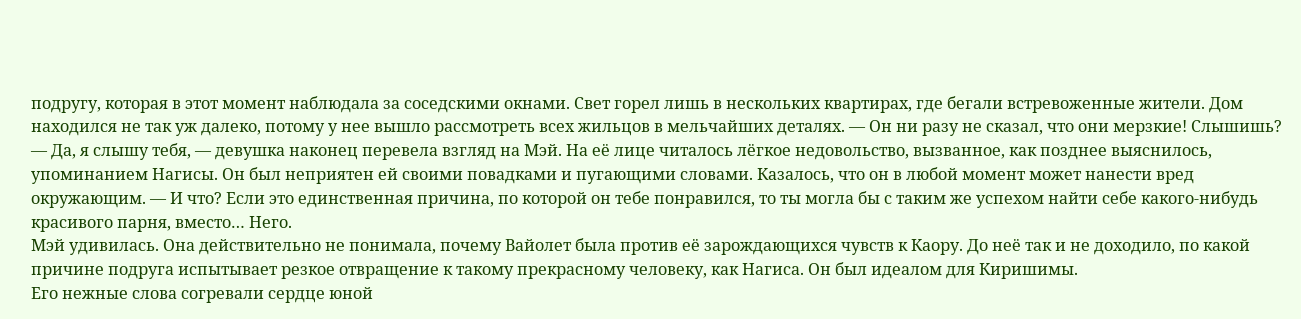подругу, которая в этот момент наблюдала за соседскими окнами. Свет горел лишь в нескольких квартирах, где бегали встревоженные жители. Дом находился не так уж далеко, потому у нее вышло рассмотреть всех жильцов в мельчайших деталях. — Он ни разу не сказал, что они мерзкие! Слышишь?
— Да, я слышу тебя, — девушка наконец перевела взгляд на Мэй. На её лице читалось лёгкое недовольство, вызванное, как позднее выяснилось, упоминанием Нагисы. Он был неприятен ей своими повадками и пугающими словами. Казалось, что он в любой момент может нанести вред окружающим. — И что? Если это единственная причина, по которой он тебе понравился, то ты могла бы с таким же успехом найти себе какого-нибудь красивого парня, вместо… Него.
Мэй удивилась. Она действительно не понимала, почему Вайолет была против её зарождающихся чувств к Каору. До неё так и не доходило, по какой причине подруга испытывает резкое отвращение к такому прекрасному человеку, как Нагиса. Он был идеалом для Киришимы.
Его нежные слова согревали сердце юной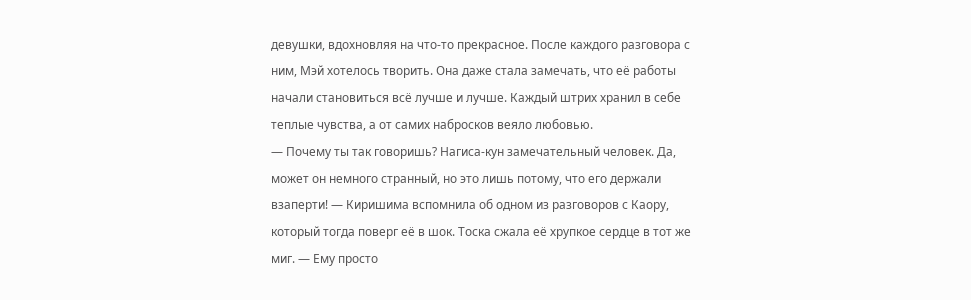девушки, вдохновляя на что-то прекрасное. После каждого разговора с ним, Мэй хотелось творить. Она даже стала замечать, что её работы начали становиться всё лучше и лучше. Каждый штрих хранил в себе теплые чувства, а от самих набросков веяло любовью.
— Почему ты так говоришь? Нагиса-кун замечательный человек. Да, может он немного странный, но это лишь потому, что его держали взаперти! — Киришима вспомнила об одном из разговоров с Каору, который тогда поверг её в шок. Тоска сжала её хрупкое сердце в тот же миг. — Ему просто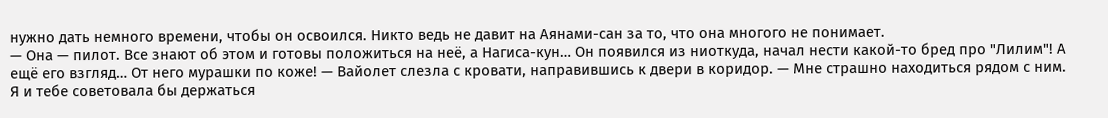нужно дать немного времени, чтобы он освоился. Никто ведь не давит на Аянами-сан за то, что она многого не понимает.
— Она — пилот. Все знают об этом и готовы положиться на неё, а Нагиса-кун… Он появился из ниоткуда, начал нести какой-то бред про "Лилим"! А ещё его взгляд… От него мурашки по коже! — Вайолет слезла с кровати, направившись к двери в коридор. — Мне страшно находиться рядом с ним. Я и тебе советовала бы держаться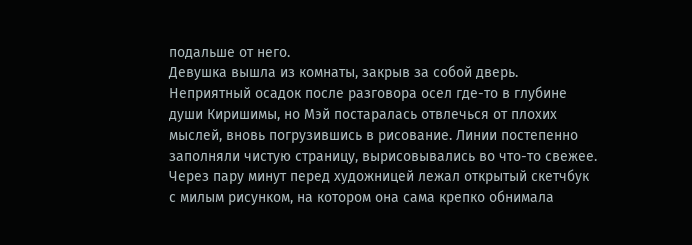подальше от него.
Девушка вышла из комнаты, закрыв за собой дверь. Неприятный осадок после разговора осел где-то в глубине души Киришимы, но Мэй постаралась отвлечься от плохих мыслей, вновь погрузившись в рисование. Линии постепенно заполняли чистую страницу, вырисовывались во что-то свежее. Через пару минут перед художницей лежал открытый скетчбук с милым рисунком, на котором она сама крепко обнимала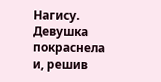Нагису. Девушка покраснела и, решив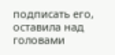подписать его, оставила над головами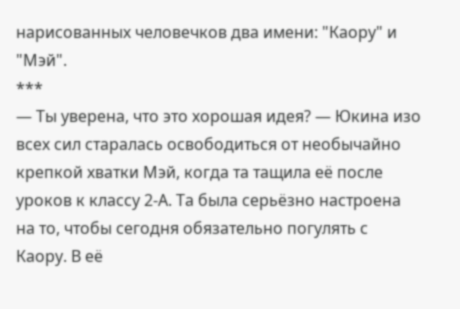нарисованных человечков два имени: "Каору" и "Мэй".
***
— Ты уверена, что это хорошая идея? — Юкина изо всех сил старалась освободиться от необычайно крепкой хватки Мэй, когда та тащила её после уроков к классу 2-А. Та была серьёзно настроена на то, чтобы сегодня обязательно погулять с Каору. В её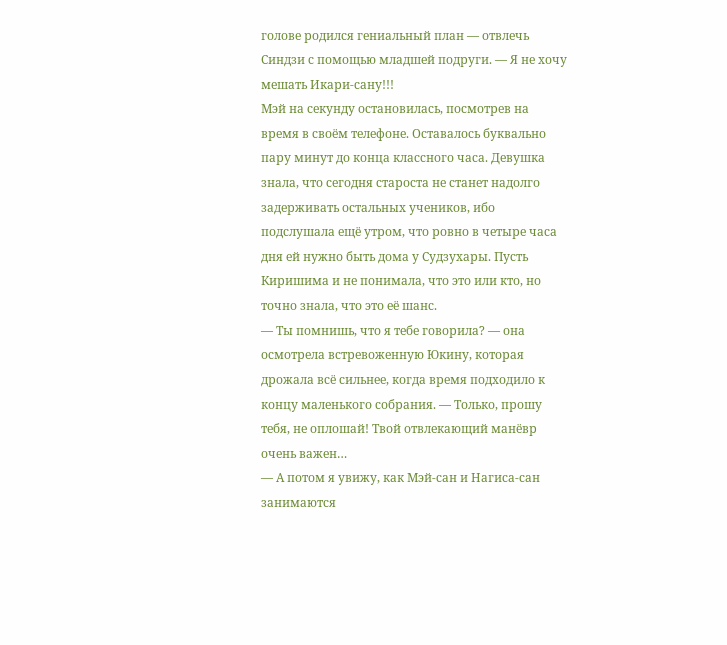голове родился гениальный план — отвлечь Синдзи с помощью младшей подруги. — Я не хочу мешать Икари-сану!!!
Мэй на секунду остановилась, посмотрев на время в своём телефоне. Оставалось буквально пару минут до конца классного часа. Девушка знала, что сегодня староста не станет надолго задерживать остальных учеников, ибо подслушала ещё утром, что ровно в четыре часа дня ей нужно быть дома у Судзухары. Пусть Киришима и не понимала, что это или кто, но точно знала, что это её шанс.
— Ты помнишь, что я тебе говорила? — она осмотрела встревоженную Юкину, которая дрожала всё сильнее, когда время подходило к концу маленького собрания. — Только, прошу тебя, не оплошай! Твой отвлекающий манёвр очень важен…
— А потом я увижу, как Мэй-сан и Нагиса-сан занимаются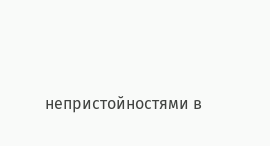непристойностями в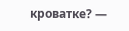кроватке? —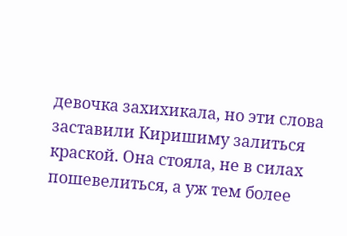девочка захихикала, но эти слова заставили Киришиму залиться краской. Она стояла, не в силах пошевелиться, а уж тем более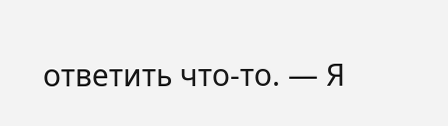ответить что-то. — Я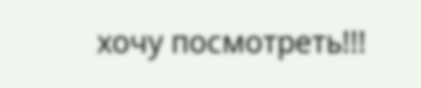хочу посмотреть!!!